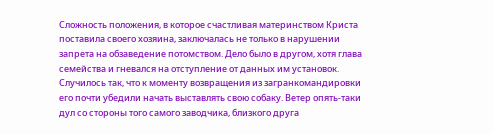Сложность положения, в которое счастливая материнством Криста поставила своего хозяина, заключалась не только в нарушении запрета на обзаведение потомством. Дело было в другом, хотя глава семейства и гневался на отступление от данных им установок. Случилось так, что к моменту возвращения из загранкомандировки его почти убедили начать выставлять свою собаку. Ветер опять-таки дул со стороны того самого заводчика, близкого друга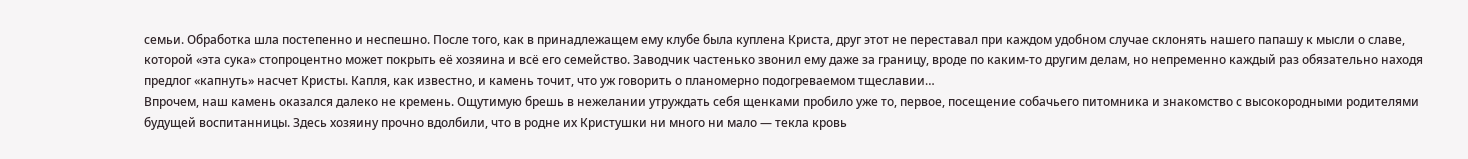семьи. Обработка шла постепенно и неспешно. После того, как в принадлежащем ему клубе была куплена Криста, друг этот не переставал при каждом удобном случае склонять нашего папашу к мысли о славе, которой «эта сука» стопроцентно может покрыть её хозяина и всё его семейство. Заводчик частенько звонил ему даже за границу, вроде по каким-то другим делам, но непременно каждый раз обязательно находя предлог «капнуть» насчет Кристы. Капля, как известно, и камень точит, что уж говорить о планомерно подогреваемом тщеславии…
Впрочем, наш камень оказался далеко не кремень. Ощутимую брешь в нежелании утруждать себя щенками пробило уже то, первое, посещение собачьего питомника и знакомство с высокородными родителями будущей воспитанницы. Здесь хозяину прочно вдолбили, что в родне их Кристушки ни много ни мало — текла кровь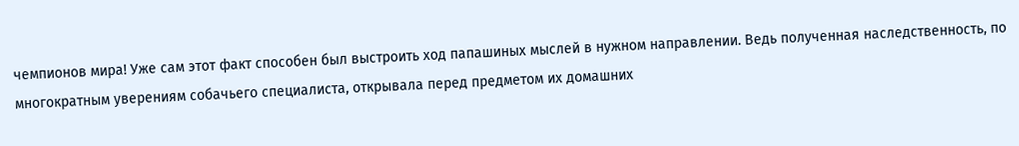чемпионов мира! Уже сам этот факт способен был выстроить ход папашиных мыслей в нужном направлении. Ведь полученная наследственность, по многократным уверениям собачьего специалиста, открывала перед предметом их домашних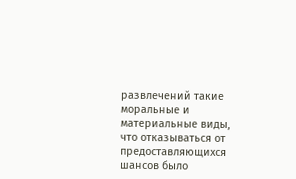развлечений такие моральные и материальные виды, что отказываться от предоставляющихся шансов было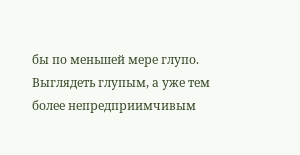бы по меньшей мере глупо. Выглядеть глупым, а уже тем более непредприимчивым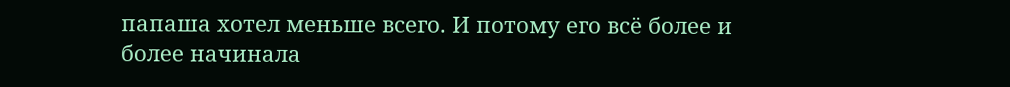папаша хотел меньше всего. И потому его всё более и более начинала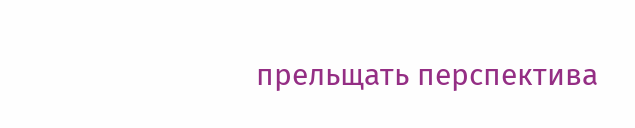прельщать перспектива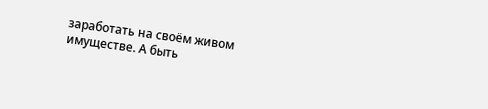заработать на своём живом имуществе. А быть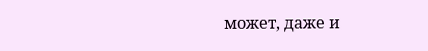может, даже и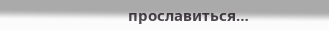прославиться…